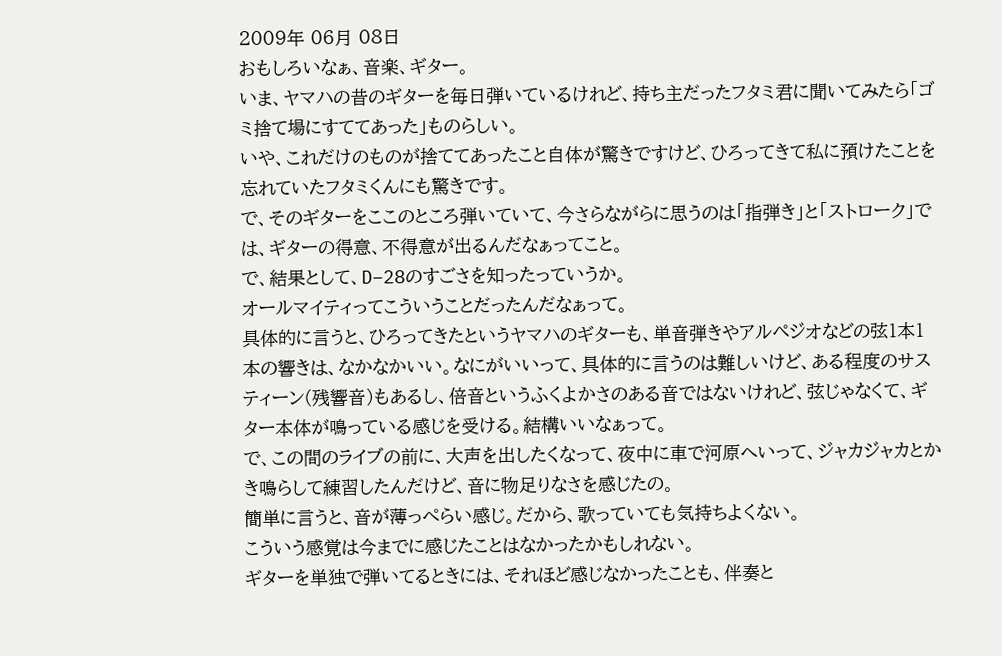2009年 06月 08日
おもしろいなぁ、音楽、ギター。
いま、ヤマハの昔のギターを毎日弾いているけれど、持ち主だったフタミ君に聞いてみたら「ゴミ捨て場にすててあった」ものらしい。
いや、これだけのものが捨ててあったこと自体が驚きですけど、ひろってきて私に預けたことを忘れていたフタミくんにも驚きです。
で、そのギターをここのところ弾いていて、今さらながらに思うのは「指弾き」と「ストローク」では、ギターの得意、不得意が出るんだなぁってこと。
で、結果として、D−28のすごさを知ったっていうか。
オールマイティってこういうことだったんだなぁって。
具体的に言うと、ひろってきたというヤマハのギターも、単音弾きやアルペジオなどの弦1本1本の響きは、なかなかいい。なにがいいって、具体的に言うのは難しいけど、ある程度のサスティーン(残響音)もあるし、倍音というふくよかさのある音ではないけれど、弦じゃなくて、ギター本体が鳴っている感じを受ける。結構いいなぁって。
で、この間のライブの前に、大声を出したくなって、夜中に車で河原へいって、ジャカジャカとかき鳴らして練習したんだけど、音に物足りなさを感じたの。
簡単に言うと、音が薄っぺらい感じ。だから、歌っていても気持ちよくない。
こういう感覚は今までに感じたことはなかったかもしれない。
ギターを単独で弾いてるときには、それほど感じなかったことも、伴奏と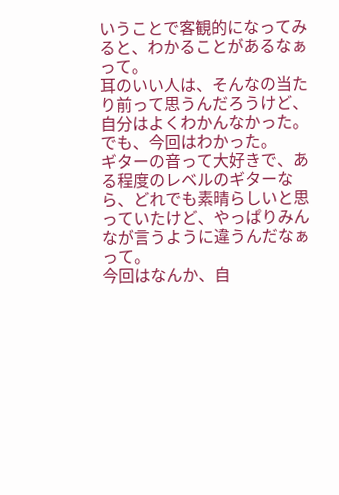いうことで客観的になってみると、わかることがあるなぁって。
耳のいい人は、そんなの当たり前って思うんだろうけど、自分はよくわかんなかった。
でも、今回はわかった。
ギターの音って大好きで、ある程度のレベルのギターなら、どれでも素晴らしいと思っていたけど、やっぱりみんなが言うように違うんだなぁって。
今回はなんか、自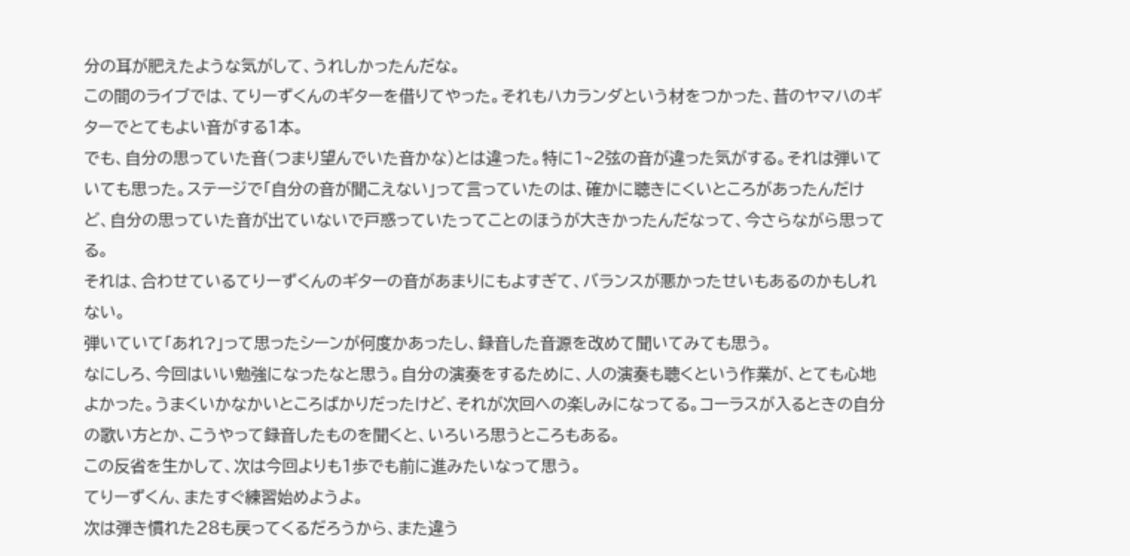分の耳が肥えたような気がして、うれしかったんだな。
この間のライブでは、てりーずくんのギターを借りてやった。それもハカランダという材をつかった、昔のヤマハのギターでとてもよい音がする1本。
でも、自分の思っていた音(つまり望んでいた音かな)とは違った。特に1~2弦の音が違った気がする。それは弾いていても思った。ステージで「自分の音が聞こえない」って言っていたのは、確かに聴きにくいところがあったんだけど、自分の思っていた音が出ていないで戸惑っていたってことのほうが大きかったんだなって、今さらながら思ってる。
それは、合わせているてりーずくんのギターの音があまりにもよすぎて、バランスが悪かったせいもあるのかもしれない。
弾いていて「あれ?」って思ったシーンが何度かあったし、録音した音源を改めて聞いてみても思う。
なにしろ、今回はいい勉強になったなと思う。自分の演奏をするために、人の演奏も聴くという作業が、とても心地よかった。うまくいかなかいところばかりだったけど、それが次回への楽しみになってる。コーラスが入るときの自分の歌い方とか、こうやって録音したものを聞くと、いろいろ思うところもある。
この反省を生かして、次は今回よりも1歩でも前に進みたいなって思う。
てりーずくん、またすぐ練習始めようよ。
次は弾き慣れた28も戻ってくるだろうから、また違う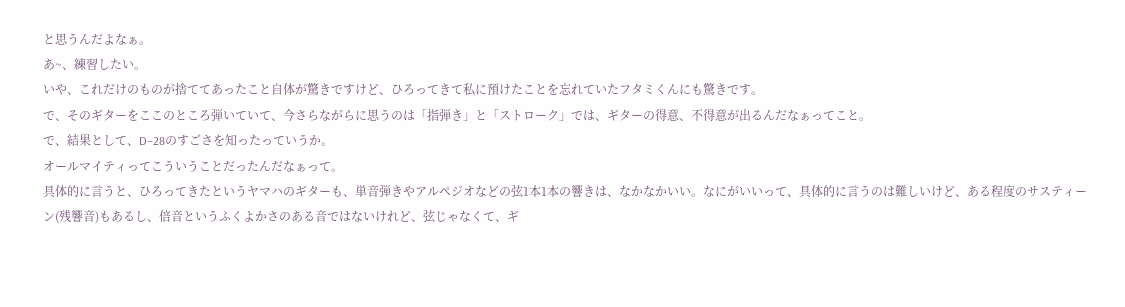と思うんだよなぁ。
あ~、練習したい。
いや、これだけのものが捨ててあったこと自体が驚きですけど、ひろってきて私に預けたことを忘れていたフタミくんにも驚きです。
で、そのギターをここのところ弾いていて、今さらながらに思うのは「指弾き」と「ストローク」では、ギターの得意、不得意が出るんだなぁってこと。
で、結果として、D−28のすごさを知ったっていうか。
オールマイティってこういうことだったんだなぁって。
具体的に言うと、ひろってきたというヤマハのギターも、単音弾きやアルペジオなどの弦1本1本の響きは、なかなかいい。なにがいいって、具体的に言うのは難しいけど、ある程度のサスティーン(残響音)もあるし、倍音というふくよかさのある音ではないけれど、弦じゃなくて、ギ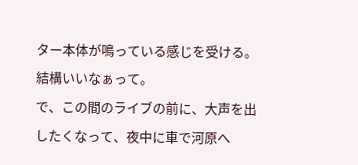ター本体が鳴っている感じを受ける。結構いいなぁって。
で、この間のライブの前に、大声を出したくなって、夜中に車で河原へ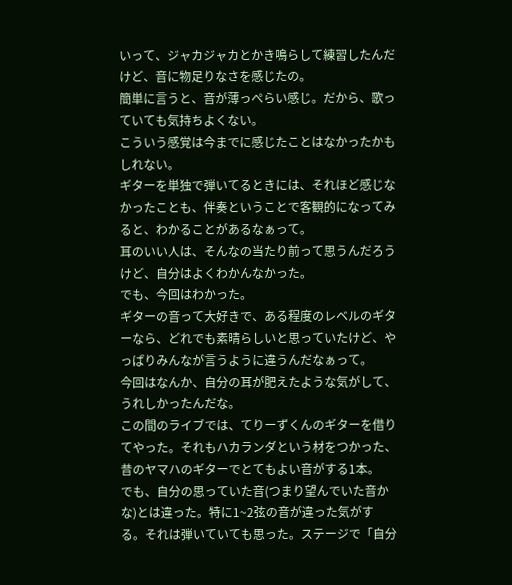いって、ジャカジャカとかき鳴らして練習したんだけど、音に物足りなさを感じたの。
簡単に言うと、音が薄っぺらい感じ。だから、歌っていても気持ちよくない。
こういう感覚は今までに感じたことはなかったかもしれない。
ギターを単独で弾いてるときには、それほど感じなかったことも、伴奏ということで客観的になってみると、わかることがあるなぁって。
耳のいい人は、そんなの当たり前って思うんだろうけど、自分はよくわかんなかった。
でも、今回はわかった。
ギターの音って大好きで、ある程度のレベルのギターなら、どれでも素晴らしいと思っていたけど、やっぱりみんなが言うように違うんだなぁって。
今回はなんか、自分の耳が肥えたような気がして、うれしかったんだな。
この間のライブでは、てりーずくんのギターを借りてやった。それもハカランダという材をつかった、昔のヤマハのギターでとてもよい音がする1本。
でも、自分の思っていた音(つまり望んでいた音かな)とは違った。特に1~2弦の音が違った気がする。それは弾いていても思った。ステージで「自分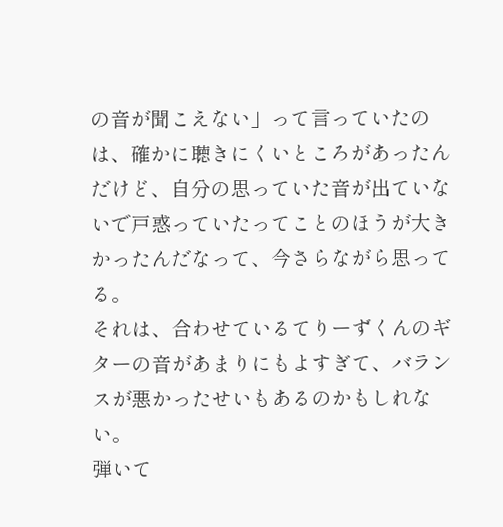の音が聞こえない」って言っていたのは、確かに聴きにくいところがあったんだけど、自分の思っていた音が出ていないで戸惑っていたってことのほうが大きかったんだなって、今さらながら思ってる。
それは、合わせているてりーずくんのギターの音があまりにもよすぎて、バランスが悪かったせいもあるのかもしれない。
弾いて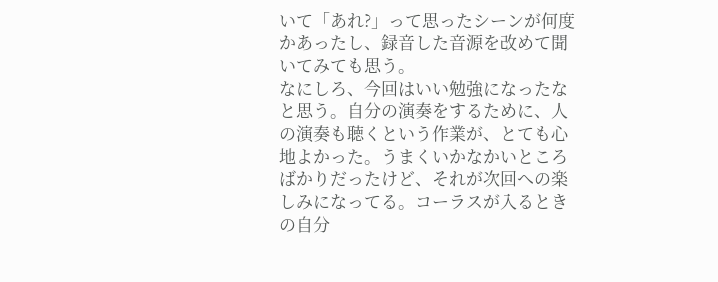いて「あれ?」って思ったシーンが何度かあったし、録音した音源を改めて聞いてみても思う。
なにしろ、今回はいい勉強になったなと思う。自分の演奏をするために、人の演奏も聴くという作業が、とても心地よかった。うまくいかなかいところばかりだったけど、それが次回への楽しみになってる。コーラスが入るときの自分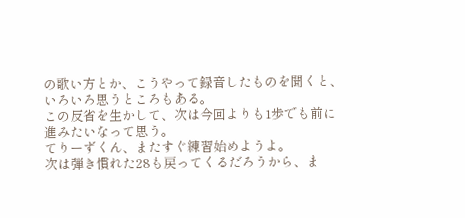の歌い方とか、こうやって録音したものを聞くと、いろいろ思うところもある。
この反省を生かして、次は今回よりも1歩でも前に進みたいなって思う。
てりーずくん、またすぐ練習始めようよ。
次は弾き慣れた28も戻ってくるだろうから、ま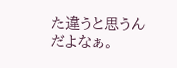た違うと思うんだよなぁ。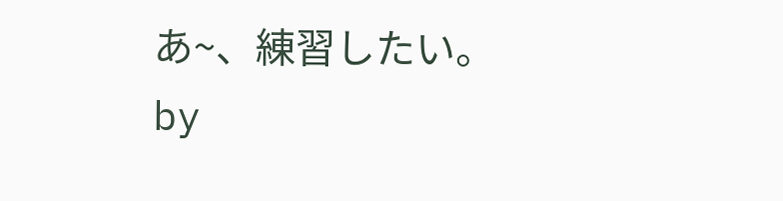あ~、練習したい。
by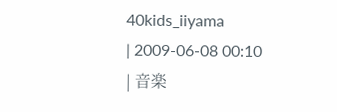40kids_iiyama
| 2009-06-08 00:10
| 音楽